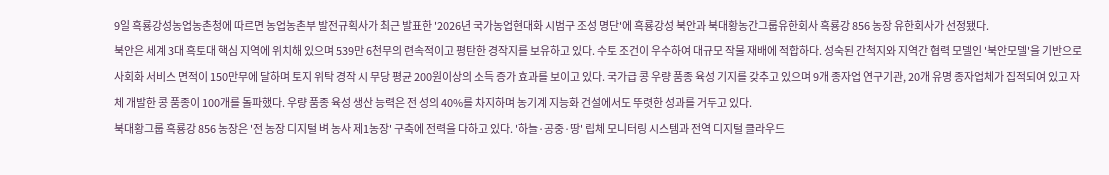9일 흑룡강성농업농촌청에 따르면 농업농촌부 발전규획사가 최근 발표한 '2026년 국가농업현대화 시범구 조성 명단'에 흑룡강성 북안과 북대황농간그룹유한회사 흑룡강 856 농장 유한회사가 선정됐다.
북안은 세계 3대 흑토대 핵심 지역에 위치해 있으며 539만 6천무의 련속적이고 평탄한 경작지를 보유하고 있다. 수토 조건이 우수하여 대규모 작물 재배에 적합하다. 성숙된 간척지와 지역간 협력 모델인 '북안모델'을 기반으로 사회화 서비스 면적이 150만무에 달하며 토지 위탁 경작 시 무당 평균 200원이상의 소득 증가 효과를 보이고 있다. 국가급 콩 우량 품종 육성 기지를 갖추고 있으며 9개 종자업 연구기관, 20개 유명 종자업체가 집적되여 있고 자체 개발한 콩 품종이 100개를 돌파했다. 우량 품종 육성 생산 능력은 전 성의 40%를 차지하며 농기계 지능화 건설에서도 뚜렷한 성과를 거두고 있다.
북대황그룹 흑룡강 856 농장은 '전 농장 디지털 벼 농사 제1농장' 구축에 전력을 다하고 있다. '하늘·공중·땅' 립체 모니터링 시스템과 전역 디지털 클라우드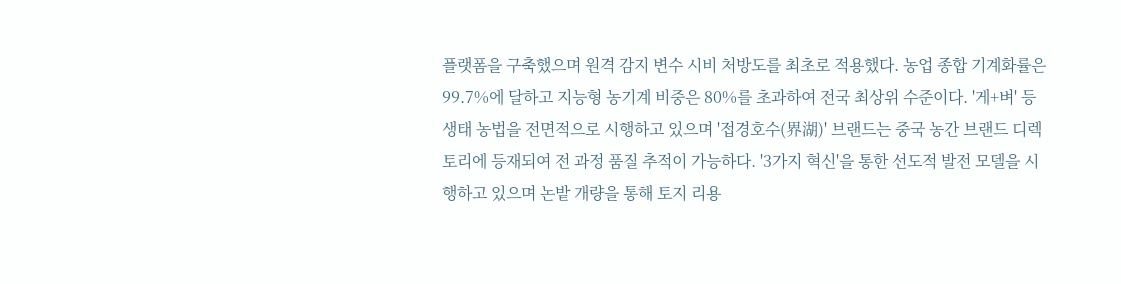플랫폼을 구축했으며 원격 감지 변수 시비 처방도를 최초로 적용했다. 농업 종합 기계화률은 99.7%에 달하고 지능형 농기계 비중은 80%를 초과하여 전국 최상위 수준이다. '게+벼' 등 생태 농법을 전면적으로 시행하고 있으며 '접경호수(界湖)' 브랜드는 중국 농간 브랜드 디렉토리에 등재되여 전 과정 품질 추적이 가능하다. '3가지 혁신'을 통한 선도적 발전 모델을 시행하고 있으며 논밭 개량을 통해 토지 리용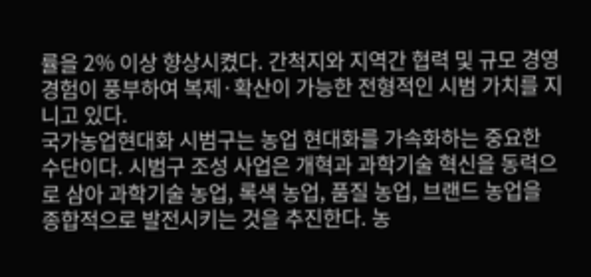률을 2% 이상 향상시켰다. 간척지와 지역간 협력 및 규모 경영 경험이 풍부하여 복제·확산이 가능한 전형적인 시범 가치를 지니고 있다.
국가농업현대화 시범구는 농업 현대화를 가속화하는 중요한 수단이다. 시범구 조성 사업은 개혁과 과학기술 혁신을 동력으로 삼아 과학기술 농업, 록색 농업, 품질 농업, 브랜드 농업을 종합적으로 발전시키는 것을 추진한다. 농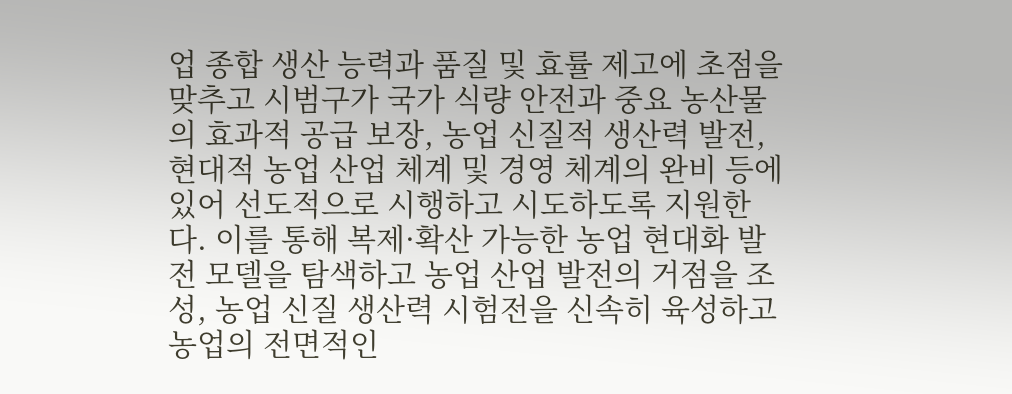업 종합 생산 능력과 품질 및 효률 제고에 초점을 맞추고 시범구가 국가 식량 안전과 중요 농산물의 효과적 공급 보장, 농업 신질적 생산력 발전, 현대적 농업 산업 체계 및 경영 체계의 완비 등에 있어 선도적으로 시행하고 시도하도록 지원한다. 이를 통해 복제·확산 가능한 농업 현대화 발전 모델을 탐색하고 농업 산업 발전의 거점을 조성, 농업 신질 생산력 시험전을 신속히 육성하고 농업의 전면적인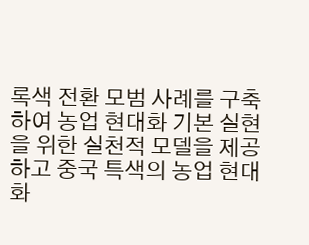록색 전환 모범 사례를 구축하여 농업 현대화 기본 실현을 위한 실천적 모델을 제공하고 중국 특색의 농업 현대화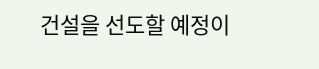건설을 선도할 예정이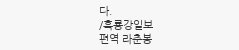다.
/흑룡강일보
편역 라춘봉